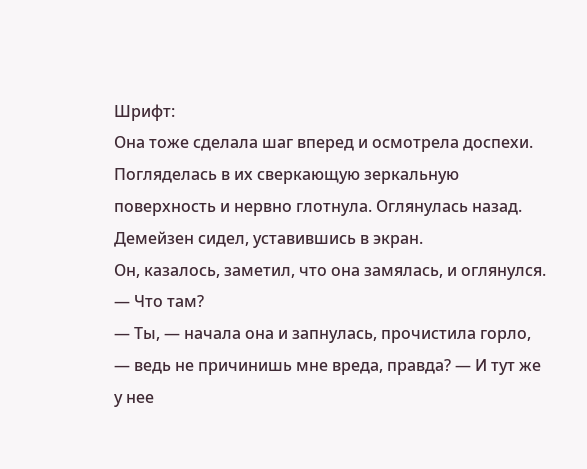Шрифт:
Она тоже сделала шаг вперед и осмотрела доспехи.
Погляделась в их сверкающую зеркальную поверхность и нервно глотнула. Оглянулась назад.
Демейзен сидел, уставившись в экран.
Он, казалось, заметил, что она замялась, и оглянулся.
— Что там?
— Ты, — начала она и запнулась, прочистила горло, — ведь не причинишь мне вреда, правда? — И тут же у нее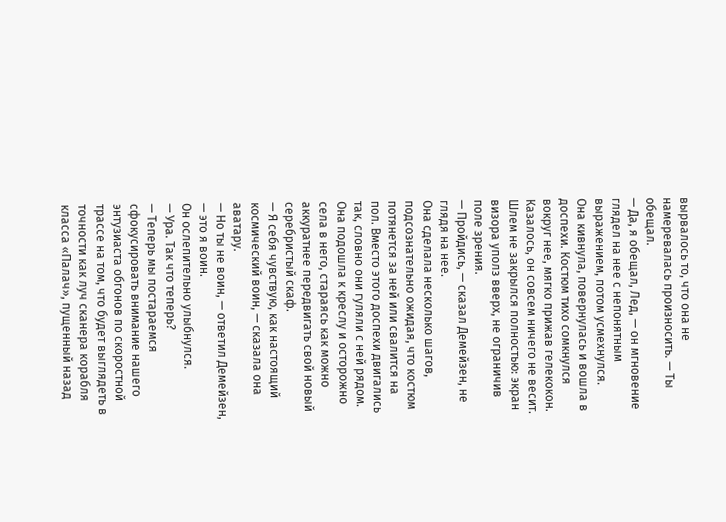вырвалось то, что она не намеревалась произносить. — Ты обещал.
— Да, я обещал, Лед, — он мгновение глядел на нее с непонятным выражением, потом усмехнулся.
Она кивнула, повернулась и вошла в доспехи. Костюм тихо сомкнулся вокруг нее, мягко прижав гелекокон. Казалось, он совсем ничего не весит. Шлем не закрылся полностью: экран визора уполз вверх, не ограничив поле зрения.
— Пройдись, — сказал Демейзен, не глядя на нее.
Она сделала несколько шагов, подсознательно ожидая, что костюм потянется за ней или свалится на пол. Вместо этого доспехи двигались так, словно они гуляли с ней рядом. Она подошла к креслу и осторожно села в него, стараясь как можно аккуратнее передвигать свой новый серебристый скаф.
— Я себя чувствую, как настоящий космический воин, — сказала она аватару.
— Но ты не воин, — ответил Демейзен, — это я воин.
Он ослепительно улыбнулся.
— Ура. Так что теперь?
— Теперь мы постараемся сфокусировать внимание нашего энтузиаста обгонов по скоростной трассе на том, что будет выглядеть в точности как луч сканера корабля класса «Палач», пущенный назад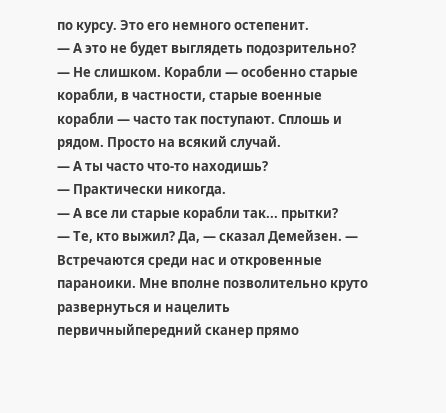по курсу. Это его немного остепенит.
— А это не будет выглядеть подозрительно?
— Не слишком. Корабли — особенно старые корабли, в частности, старые военные корабли — часто так поступают. Сплошь и рядом. Просто на всякий случай.
— А ты часто что-то находишь?
— Практически никогда.
— А все ли старые корабли так... прытки?
— Те, кто выжил? Да, — сказал Демейзен. — Встречаются среди нас и откровенные параноики. Мне вполне позволительно круто развернуться и нацелить первичныйпередний сканер прямо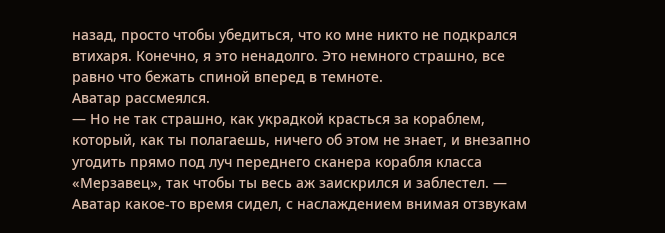назад, просто чтобы убедиться, что ко мне никто не подкрался втихаря. Конечно, я это ненадолго. Это немного страшно, все равно что бежать спиной вперед в темноте.
Аватар рассмеялся.
— Но не так страшно, как украдкой красться за кораблем, который, как ты полагаешь, ничего об этом не знает, и внезапно угодить прямо под луч переднего сканера корабля класса «Мерзавец», так чтобы ты весь аж заискрился и заблестел. — Аватар какое-то время сидел, с наслаждением внимая отзвукам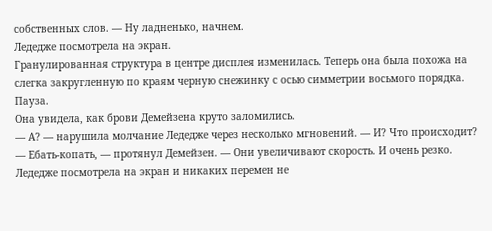собственных слов. — Ну ладненько, начнем.
Ледедже посмотрела на экран.
Гранулированная структура в центре дисплея изменилась. Теперь она была похожа на слегка закругленную по краям черную снежинку с осью симметрии восьмого порядка.
Пауза.
Она увидела, как брови Демейзена круто заломились.
— А? — нарушила молчание Ледедже через несколько мгновений. — И? Что происходит?
— Ебать-копать, — протянул Демейзен. — Они увеличивают скорость. И очень резко.
Ледедже посмотрела на экран и никаких перемен не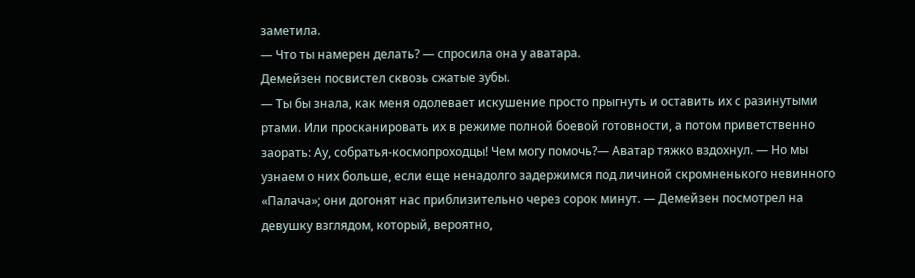заметила.
— Что ты намерен делать? — спросила она у аватара.
Демейзен посвистел сквозь сжатые зубы.
— Ты бы знала, как меня одолевает искушение просто прыгнуть и оставить их с разинутыми ртами. Или просканировать их в режиме полной боевой готовности, а потом приветственно заорать: Ау, собратья-космопроходцы! Чем могу помочь?— Аватар тяжко вздохнул. — Но мы узнаем о них больше, если еще ненадолго задержимся под личиной скромненького невинного «Палача»; они догонят нас приблизительно через сорок минут. — Демейзен посмотрел на девушку взглядом, который, вероятно,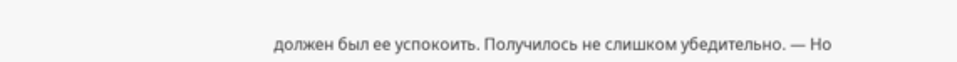должен был ее успокоить. Получилось не слишком убедительно. — Но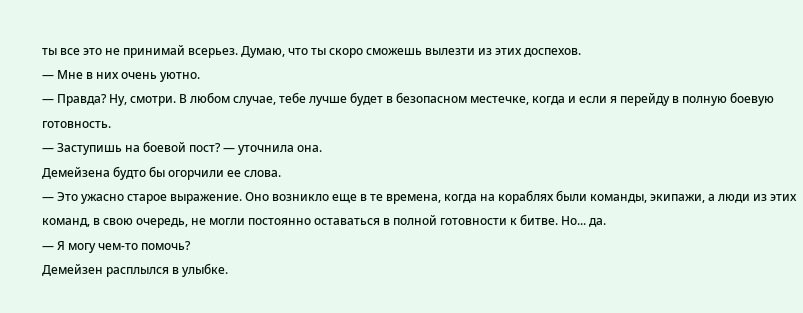ты все это не принимай всерьез. Думаю, что ты скоро сможешь вылезти из этих доспехов.
— Мне в них очень уютно.
— Правда? Ну, смотри. В любом случае, тебе лучше будет в безопасном местечке, когда и если я перейду в полную боевую готовность.
— Заступишь на боевой пост? — уточнила она.
Демейзена будто бы огорчили ее слова.
— Это ужасно старое выражение. Оно возникло еще в те времена, когда на кораблях были команды, экипажи, а люди из этих команд, в свою очередь, не могли постоянно оставаться в полной готовности к битве. Но... да.
— Я могу чем-то помочь?
Демейзен расплылся в улыбке.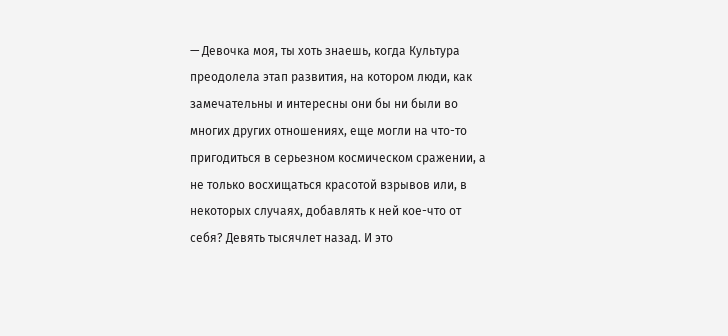— Девочка моя, ты хоть знаешь, когда Культура преодолела этап развития, на котором люди, как замечательны и интересны они бы ни были во многих других отношениях, еще могли на что-то пригодиться в серьезном космическом сражении, а не только восхищаться красотой взрывов или, в некоторых случаях, добавлять к ней кое-что от себя? Девять тысячлет назад. И это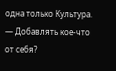одна только Культура.
— Добавлять кое-что от себя?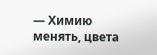— Химию менять, цвета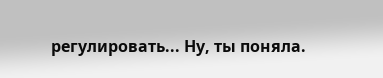регулировать... Ну, ты поняла.